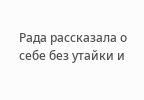Рада рассказала о себе без утайки и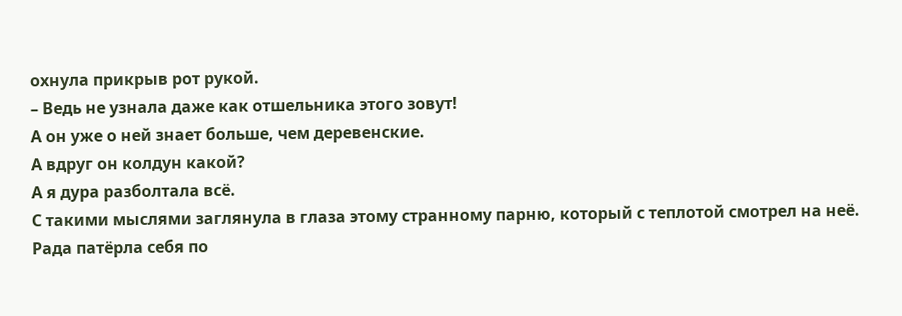охнула прикрыв рот рукой.
– Ведь не узнала даже как отшельника этого зовут!
А он уже о ней знает больше, чем деревенские.
А вдруг он колдун какой?
А я дура разболтала всё.
С такими мыслями заглянула в глаза этому странному парню, который с теплотой смотрел на неё.
Рада патёрла себя по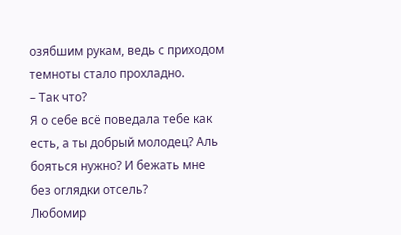озябшим рукам, ведь с приходом темноты стало прохладно.
– Так что?
Я о себе всё поведала тебе как есть, а ты добрый молодец? Аль бояться нужно? И бежать мне без оглядки отсель?
Любомир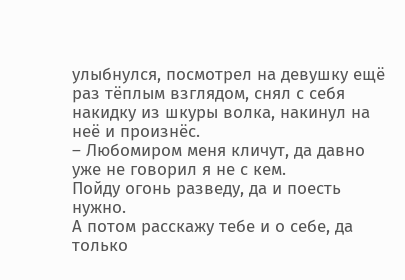улыбнулся, посмотрел на девушку ещё раз тёплым взглядом, снял с себя накидку из шкуры волка, накинул на неё и произнёс.
– Любомиром меня кличут, да давно уже не говорил я не с кем.
Пойду огонь разведу, да и поесть нужно.
А потом расскажу тебе и о себе, да только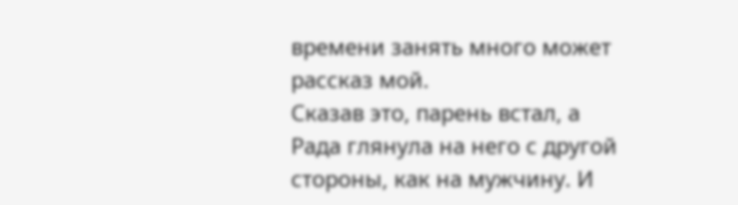времени занять много может рассказ мой.
Сказав это, парень встал, а Рада глянула на него с другой стороны, как на мужчину. И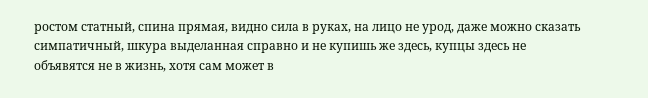ростом статный, спина прямая, видно сила в руках, на лицо не урод, даже можно сказать симпатичный, шкура выделанная справно и не купишь же здесь, купцы здесь не объявятся не в жизнь, хотя сам может в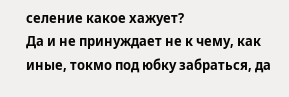селение какое хажует?
Да и не принуждает не к чему, как иные, токмо под юбку забраться, да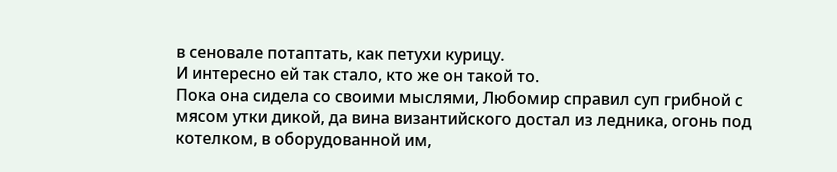в сеновале потаптать, как петухи курицу.
И интересно ей так стало, кто же он такой то.
Пока она сидела со своими мыслями, Любомир справил суп грибной с мясом утки дикой, да вина византийского достал из ледника, огонь под котелком, в оборудованной им,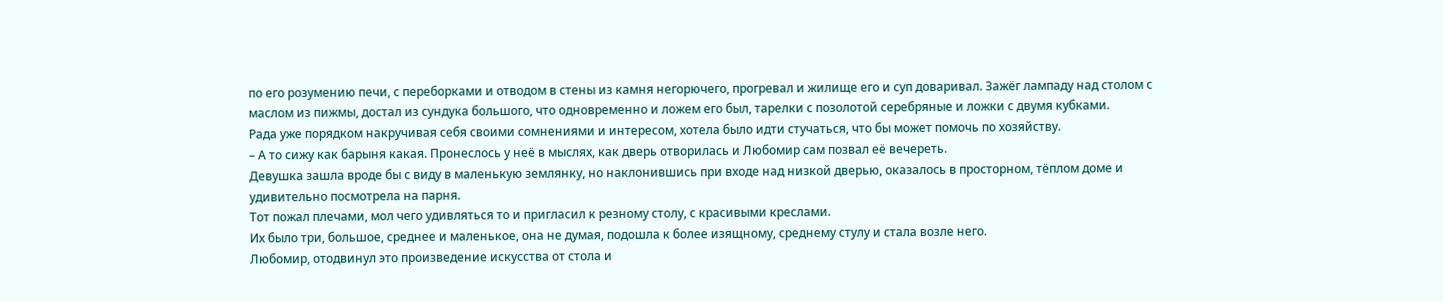по его розумению печи, с переборками и отводом в стены из камня негорючего, прогревал и жилище его и суп доваривал. Зажёг лампаду над столом с маслом из пижмы, достал из сундука большого, что одновременно и ложем его был, тарелки с позолотой серебряные и ложки с двумя кубками.
Рада уже порядком накручивая себя своими сомнениями и интересом, хотела было идти стучаться, что бы может помочь по хозяйству.
– А то сижу как барыня какая. Пронеслось у неё в мыслях, как дверь отворилась и Любомир сам позвал её вечереть.
Девушка зашла вроде бы с виду в маленькую землянку, но наклонившись при входе над низкой дверью, оказалось в просторном, тёплом доме и удивительно посмотрела на парня.
Тот пожал плечами, мол чего удивляться то и пригласил к резному столу, с красивыми креслами.
Их было три, большое, среднее и маленькое, она не думая, подошла к более изящному, среднему стулу и стала возле него.
Любомир, отодвинул это произведение искусства от стола и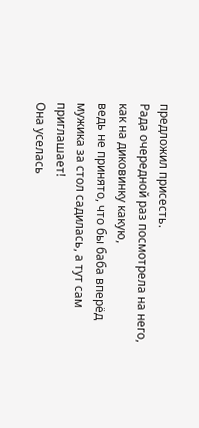предложил присесть.
Рада очередной раз посмотрела на него, как на диковинку какую,
ведь не принято, что бы баба вперёд мужика за стол садилась, а тут сам приглашает!
Она уселась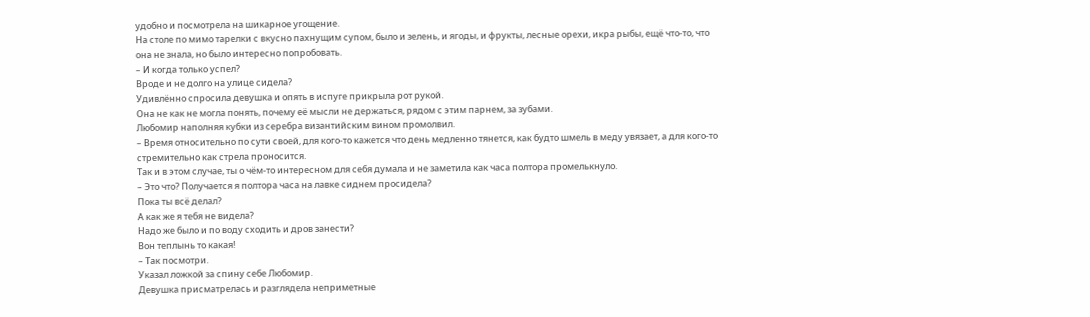удобно и посмотрела на шикарное угощение.
На столе по мимо тарелки с вкусно пахнущим супом, было и зелень, и ягоды, и фрукты, лесные орехи, икра рыбы, ещё что-то, что она не знала, но было интересно попробовать.
– И когда только успел?
Вроде и не долго на улице сидела?
Удивлённо спросила девушка и опять в испуге прикрыла рот рукой.
Она не как не могла понять, почему её мысли не держаться, рядом с этим парнем, за зубами.
Любомир наполняя кубки из серебра византийским вином промолвил.
– Время относительно по сути своей, для кого-то кажется что день медленно тянется, как будто шмель в меду увязает, а для кого-то стремительно как стрела проносится.
Так и в этом случае, ты о чём-то интересном для себя думала и не заметила как часа полтора промелькнуло.
– Это что? Получается я полтора часа на лавке сиднем просидела?
Пока ты всё делал?
А как же я тебя не видела?
Надо же было и по воду сходить и дров занести?
Вон теплынь то какая!
– Так посмотри.
Указал ложкой за спину себе Любомир.
Девушка присматрелась и разглядела неприметные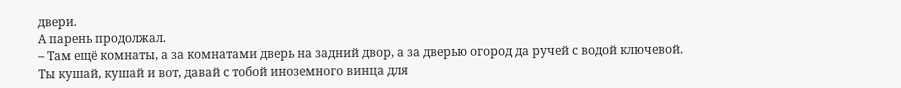двери.
А парень продолжал.
– Там ещё комнаты, а за комнатами дверь на задний двор, а за дверью огород да ручей с водой ключевой.
Ты кушай, кушай и вот, давай с тобой иноземного винца для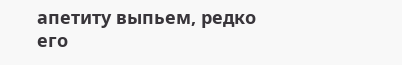апетиту выпьем, редко его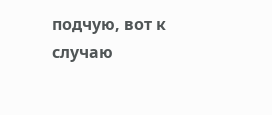подчую, вот к случаю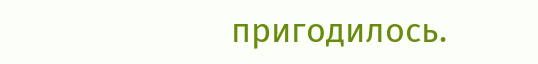пригодилось.